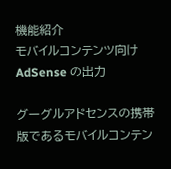機能紹介
モバイルコンテンツ向け AdSense の出力

グーグルアドセンスの携帯版であるモバイルコンテン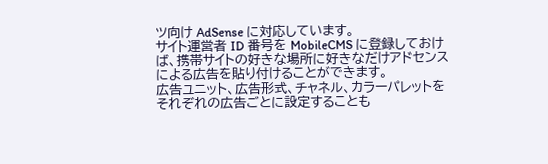ツ向け AdSense に対応しています。
サイト運営者 ID 番号を MobileCMS に登録しておけば、携帯サイトの好きな場所に好きなだけアドセンスによる広告を貼り付けることができます。
広告ユニット、広告形式、チャネル、カラーパレットをそれぞれの広告ごとに設定することも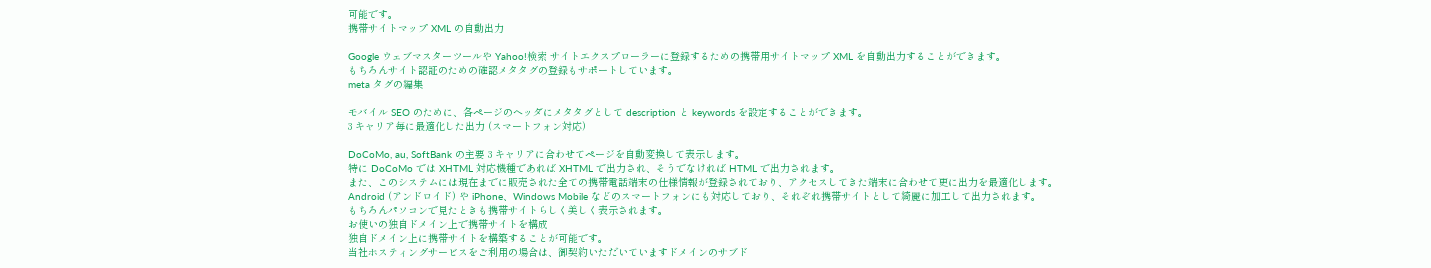可能です。
携帯サイトマップ XML の自動出力

Google ウェブマスターツールや Yahoo!検索 サイトエクスプローラーに登録するための携帯用サイトマップ XML を自動出力することができます。
もちろんサイト認証のための確認メタタグの登録もサポートしています。
meta タグの編集

モバイル SEO のために、各ページのヘッダにメタタグとして description と keywords を設定することができます。
3 キャリア毎に最適化した出力 (スマートフォン対応)

DoCoMo, au, SoftBank の主要 3 キャリアに合わせてページを自動変換して表示します。
特に DoCoMo では XHTML 対応機種であれば XHTML で出力され、そうでなければ HTML で出力されます。
また、このシステムには現在までに販売された全ての携帯電話端末の仕様情報が登録されており、アクセスしてきた端末に合わせて更に出力を最適化します。
Android (アンドロイド) や iPhone、Windows Mobile などのスマートフォンにも対応しており、それぞれ携帯サイトとして綺麗に加工して出力されます。
もちろんパソコンで見たときも携帯サイトらしく美しく表示されます。
お使いの独自ドメイン上で携帯サイトを構成
独自ドメイン上に携帯サイトを構築することが可能です。
当社ホスティングサービスをご利用の場合は、御契約いただいていますドメインのサブド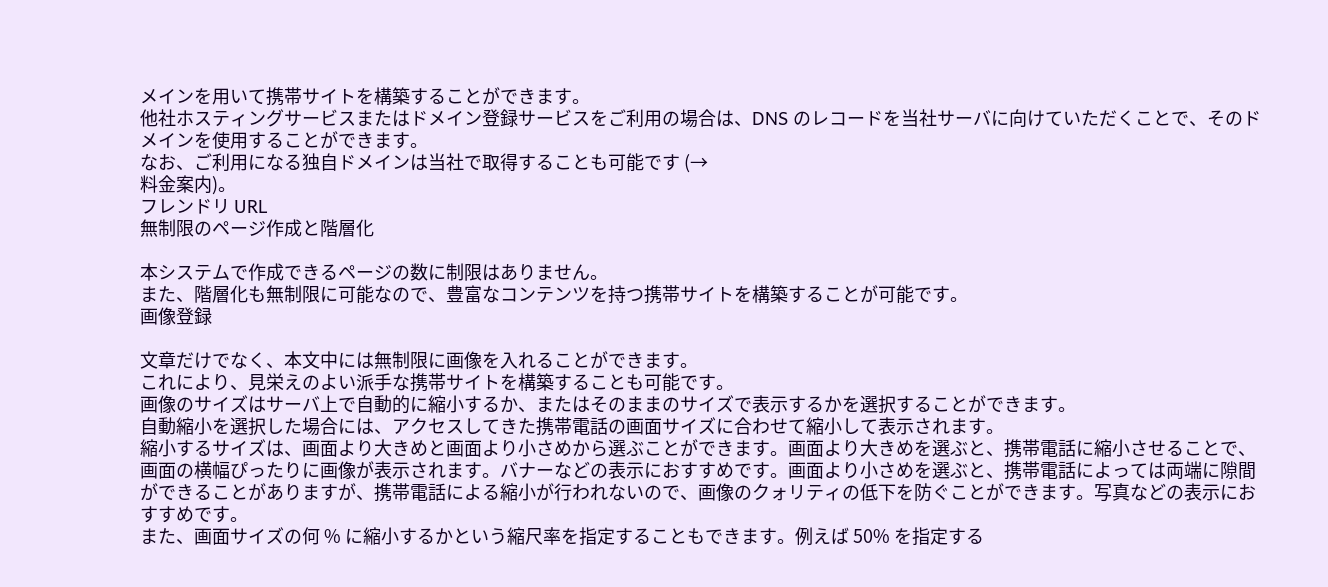メインを用いて携帯サイトを構築することができます。
他社ホスティングサービスまたはドメイン登録サービスをご利用の場合は、DNS のレコードを当社サーバに向けていただくことで、そのドメインを使用することができます。
なお、ご利用になる独自ドメインは当社で取得することも可能です (→
料金案内)。
フレンドリ URL
無制限のページ作成と階層化

本システムで作成できるページの数に制限はありません。
また、階層化も無制限に可能なので、豊富なコンテンツを持つ携帯サイトを構築することが可能です。
画像登録

文章だけでなく、本文中には無制限に画像を入れることができます。
これにより、見栄えのよい派手な携帯サイトを構築することも可能です。
画像のサイズはサーバ上で自動的に縮小するか、またはそのままのサイズで表示するかを選択することができます。
自動縮小を選択した場合には、アクセスしてきた携帯電話の画面サイズに合わせて縮小して表示されます。
縮小するサイズは、画面より大きめと画面より小さめから選ぶことができます。画面より大きめを選ぶと、携帯電話に縮小させることで、画面の横幅ぴったりに画像が表示されます。バナーなどの表示におすすめです。画面より小さめを選ぶと、携帯電話によっては両端に隙間ができることがありますが、携帯電話による縮小が行われないので、画像のクォリティの低下を防ぐことができます。写真などの表示におすすめです。
また、画面サイズの何 % に縮小するかという縮尺率を指定することもできます。例えば 50% を指定する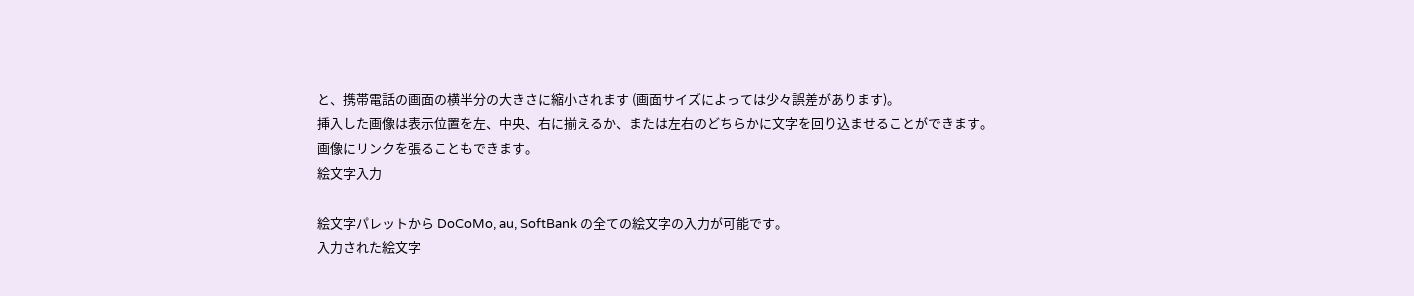と、携帯電話の画面の横半分の大きさに縮小されます (画面サイズによっては少々誤差があります)。
挿入した画像は表示位置を左、中央、右に揃えるか、または左右のどちらかに文字を回り込ませることができます。
画像にリンクを張ることもできます。
絵文字入力

絵文字パレットから DoCoMo, au, SoftBank の全ての絵文字の入力が可能です。
入力された絵文字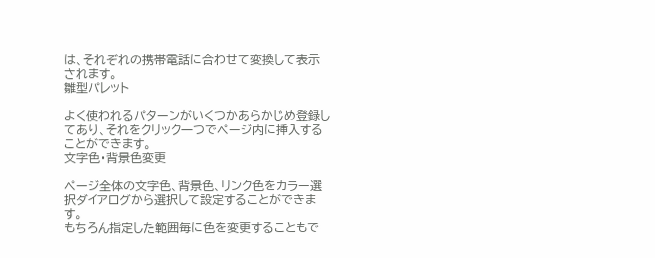は、それぞれの携帯電話に合わせて変換して表示されます。
雛型パレット

よく使われるパターンがいくつかあらかじめ登録してあり、それをクリック一つでページ内に挿入することができます。
文字色・背景色変更

ページ全体の文字色、背景色、リンク色をカラー選択ダイアログから選択して設定することができます。
もちろん指定した範囲毎に色を変更することもで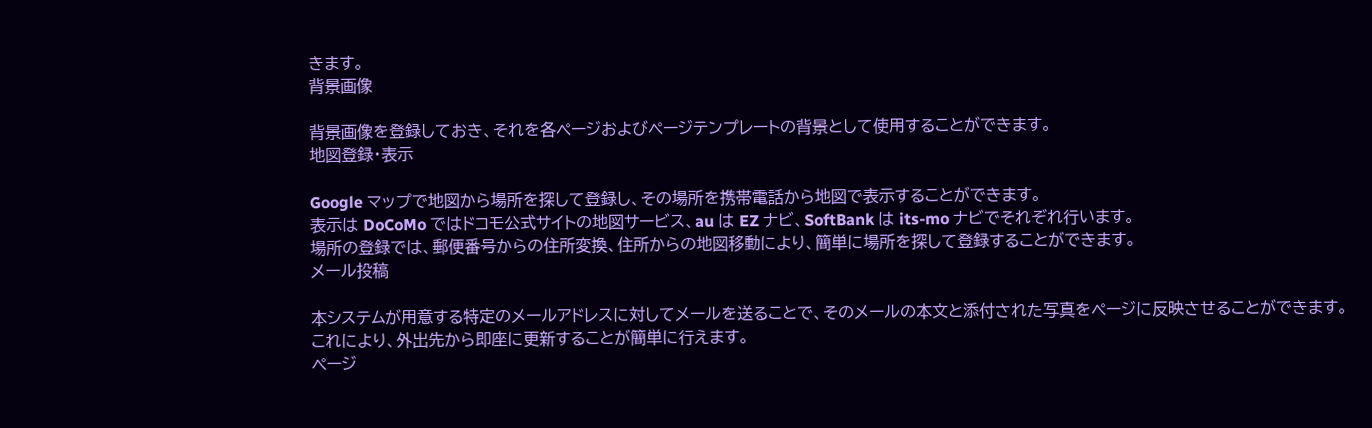きます。
背景画像

背景画像を登録しておき、それを各ページおよびページテンプレートの背景として使用することができます。
地図登録・表示

Google マップで地図から場所を探して登録し、その場所を携帯電話から地図で表示することができます。
表示は DoCoMo ではドコモ公式サイトの地図サービス、au は EZ ナビ、SoftBank は its-mo ナビでそれぞれ行います。
場所の登録では、郵便番号からの住所変換、住所からの地図移動により、簡単に場所を探して登録することができます。
メール投稿

本システムが用意する特定のメールアドレスに対してメールを送ることで、そのメールの本文と添付された写真をページに反映させることができます。
これにより、外出先から即座に更新することが簡単に行えます。
ページ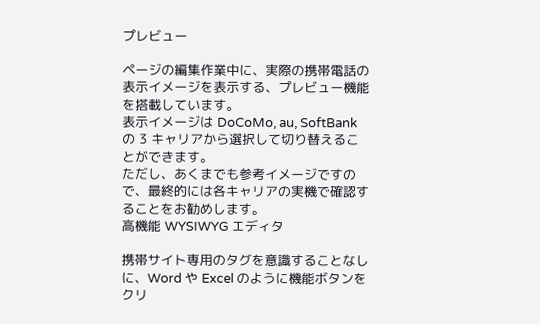プレビュー

ページの編集作業中に、実際の携帯電話の表示イメージを表示する、プレビュー機能を搭載しています。
表示イメージは DoCoMo, au, SoftBank の 3 キャリアから選択して切り替えることができます。
ただし、あくまでも参考イメージですので、最終的には各キャリアの実機で確認することをお勧めします。
高機能 WYSIWYG エディタ

携帯サイト専用のタグを意識することなしに、Word や Excel のように機能ボタンをクリ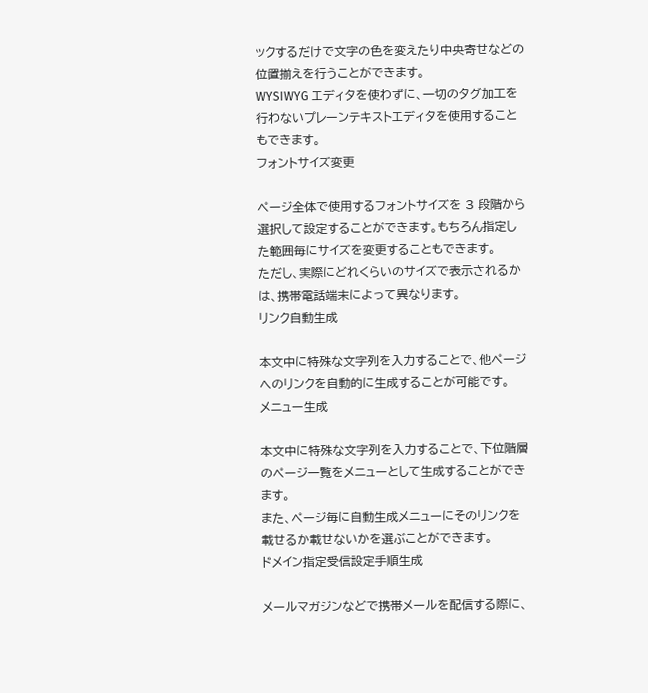ックするだけで文字の色を変えたり中央寄せなどの位置揃えを行うことができます。
WYSIWYG エディタを使わずに、一切のタグ加工を行わないプレーンテキストエディタを使用することもできます。
フォントサイズ変更

ページ全体で使用するフォントサイズを 3 段階から選択して設定することができます。もちろん指定した範囲毎にサイズを変更することもできます。
ただし、実際にどれくらいのサイズで表示されるかは、携帯電話端末によって異なります。
リンク自動生成

本文中に特殊な文字列を入力することで、他ページへのリンクを自動的に生成することが可能です。
メニュー生成

本文中に特殊な文字列を入力することで、下位階層のページ一覧をメニューとして生成することができます。
また、ページ毎に自動生成メニューにそのリンクを載せるか載せないかを選ぶことができます。
ドメイン指定受信設定手順生成

メールマガジンなどで携帯メールを配信する際に、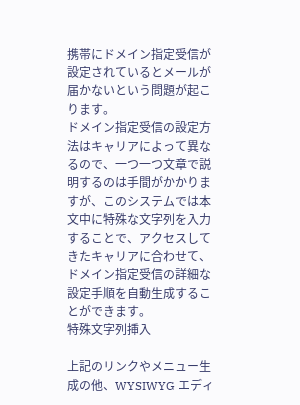携帯にドメイン指定受信が設定されているとメールが届かないという問題が起こります。
ドメイン指定受信の設定方法はキャリアによって異なるので、一つ一つ文章で説明するのは手間がかかりますが、このシステムでは本文中に特殊な文字列を入力することで、アクセスしてきたキャリアに合わせて、ドメイン指定受信の詳細な設定手順を自動生成することができます。
特殊文字列挿入

上記のリンクやメニュー生成の他、WYSIWYG エディ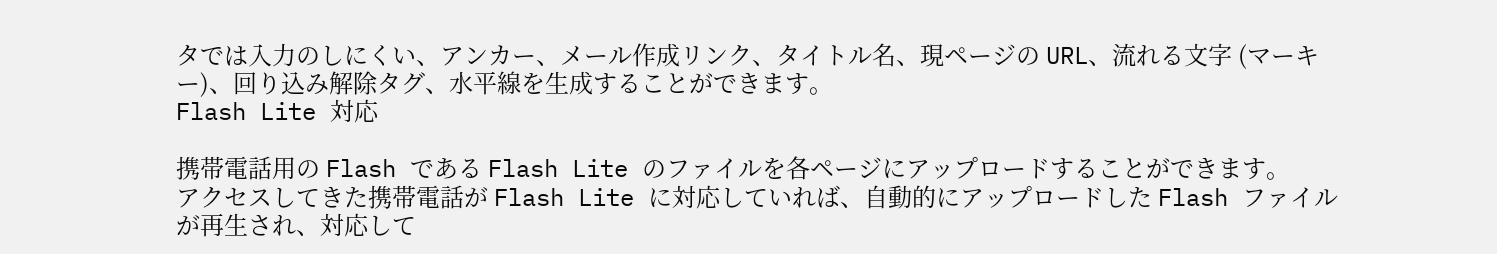タでは入力のしにくい、アンカー、メール作成リンク、タイトル名、現ページの URL、流れる文字 (マーキー)、回り込み解除タグ、水平線を生成することができます。
Flash Lite 対応

携帯電話用の Flash である Flash Lite のファイルを各ページにアップロードすることができます。
アクセスしてきた携帯電話が Flash Lite に対応していれば、自動的にアップロードした Flash ファイルが再生され、対応して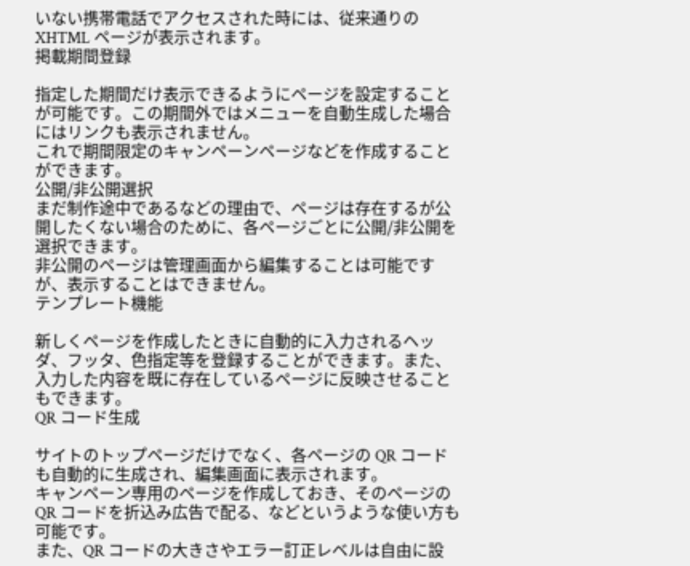いない携帯電話でアクセスされた時には、従来通りの XHTML ページが表示されます。
掲載期間登録

指定した期間だけ表示できるようにページを設定することが可能です。この期間外ではメニューを自動生成した場合にはリンクも表示されません。
これで期間限定のキャンペーンページなどを作成することができます。
公開/非公開選択
まだ制作途中であるなどの理由で、ページは存在するが公開したくない場合のために、各ページごとに公開/非公開を選択できます。
非公開のページは管理画面から編集することは可能ですが、表示することはできません。
テンプレート機能

新しくページを作成したときに自動的に入力されるヘッダ、フッタ、色指定等を登録することができます。また、入力した内容を既に存在しているページに反映させることもできます。
QR コード生成

サイトのトップページだけでなく、各ページの QR コードも自動的に生成され、編集画面に表示されます。
キャンペーン専用のページを作成しておき、そのページの QR コードを折込み広告で配る、などというような使い方も可能です。
また、QR コードの大きさやエラー訂正レベルは自由に設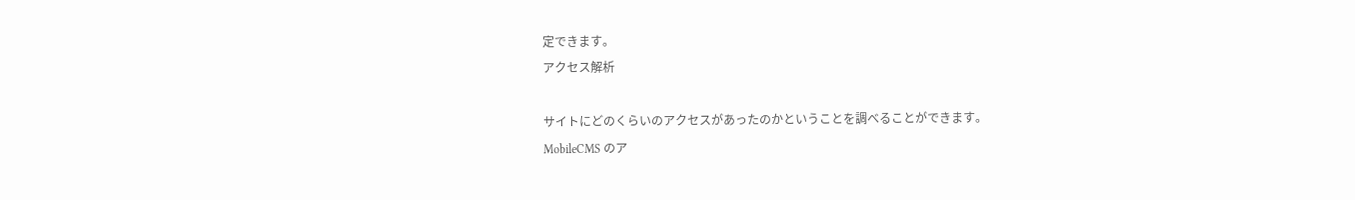定できます。
アクセス解析

サイトにどのくらいのアクセスがあったのかということを調べることができます。
MobileCMS のア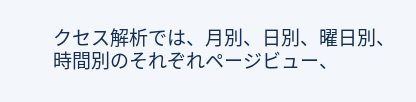クセス解析では、月別、日別、曜日別、時間別のそれぞれページビュー、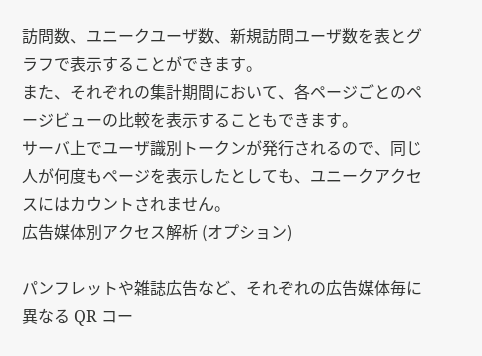訪問数、ユニークユーザ数、新規訪問ユーザ数を表とグラフで表示することができます。
また、それぞれの集計期間において、各ページごとのページビューの比較を表示することもできます。
サーバ上でユーザ識別トークンが発行されるので、同じ人が何度もページを表示したとしても、ユニークアクセスにはカウントされません。
広告媒体別アクセス解析 (オプション)

パンフレットや雑誌広告など、それぞれの広告媒体毎に異なる QR コー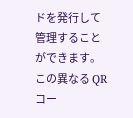ドを発行して管理することができます。
この異なる QR コー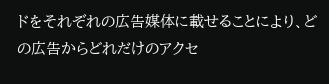ドをそれぞれの広告媒体に載せることにより、どの広告からどれだけのアクセ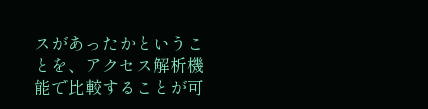スがあったかということを、アクセス解析機能で比較することが可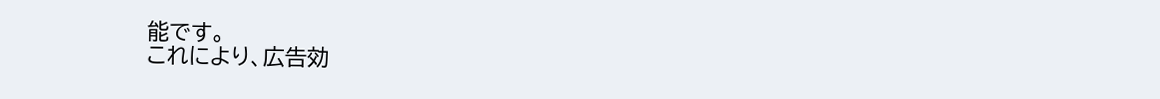能です。
これにより、広告効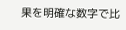果を明確な数字で比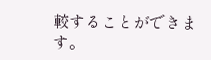較することができます。